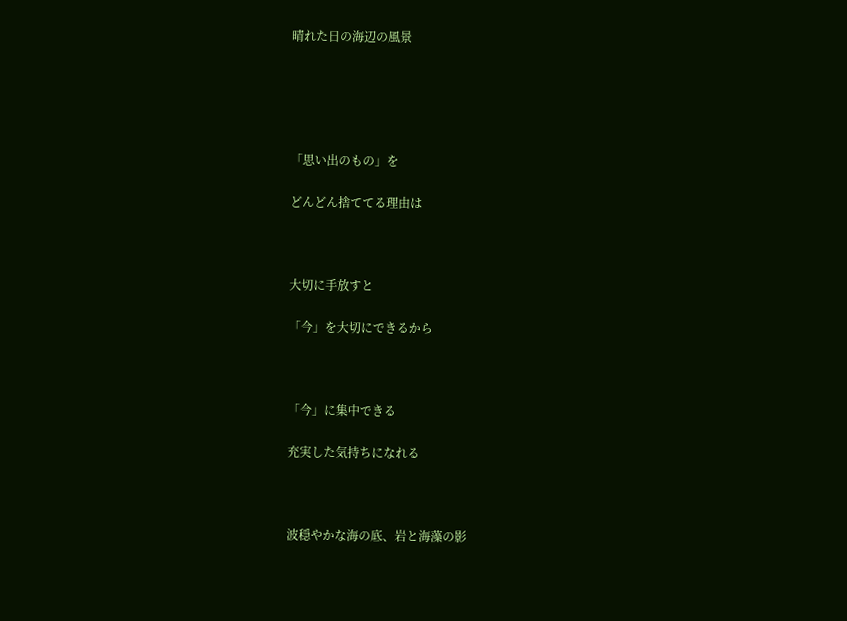晴れた日の海辺の風景





「思い出のもの」を

どんどん捨ててる理由は



大切に手放すと

「今」を大切にできるから



「今」に集中できる

充実した気持ちになれる



波穏やかな海の底、岩と海藻の影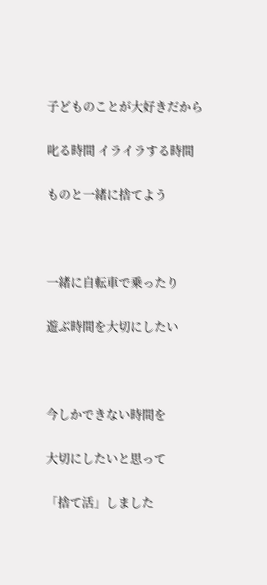子どものことが大好きだから

叱る時間 イライラする時間

ものと一緒に捨てよう



一緒に自転車で乗ったり

遊ぶ時間を大切にしたい



今しかできない時間を

大切にしたいと思って

「捨て活」しました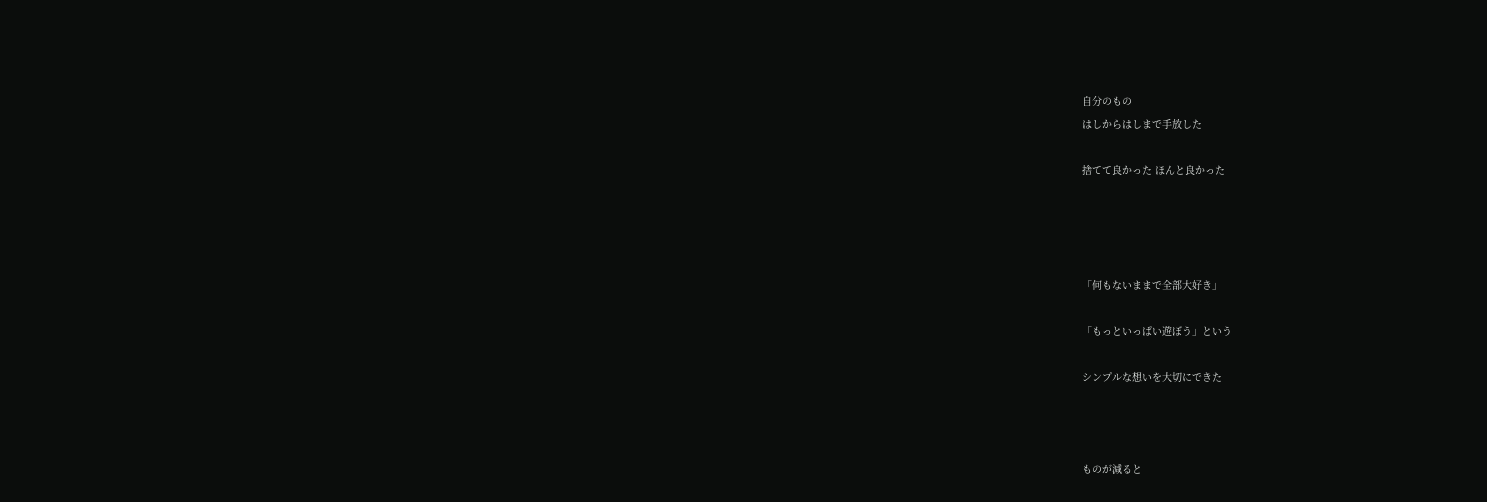自分のもの
はしからはしまで手放した

捨てて良かった ほんと良かった




「何もないままで全部大好き」

「もっといっぱい遊ぼう」という

シンプルな想いを大切にできた



ものが減ると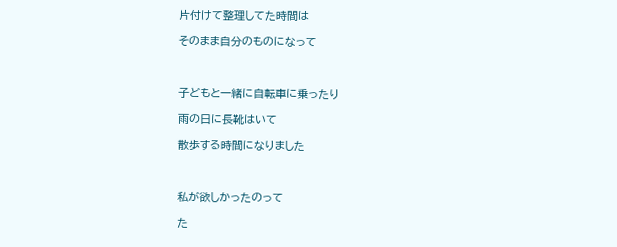片付けて整理してた時間は

そのまま自分のものになって



子どもと一緒に自転車に乗ったり

雨の日に長靴はいて

散歩する時間になりました



私が欲しかったのって

た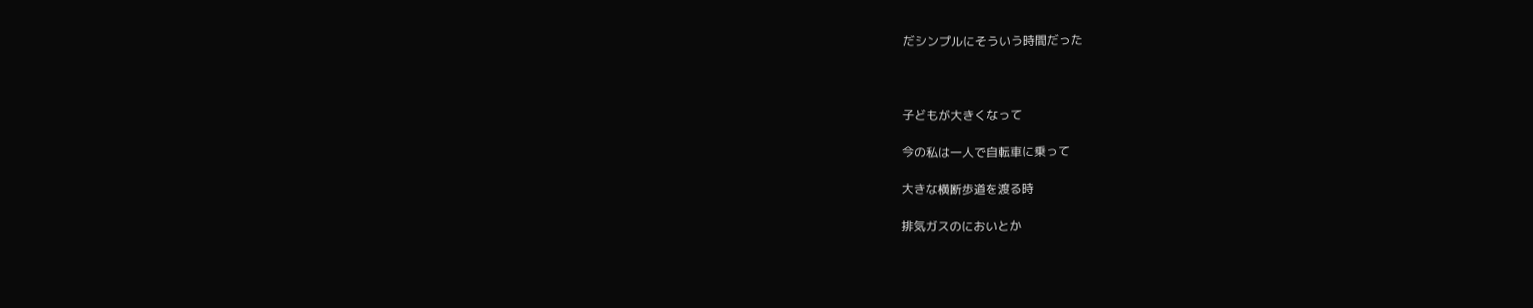だシンプルにそういう時間だった



子どもが大きくなって

今の私は一人で自転車に乗って

大きな横断歩道を渡る時

排気ガスのにおいとか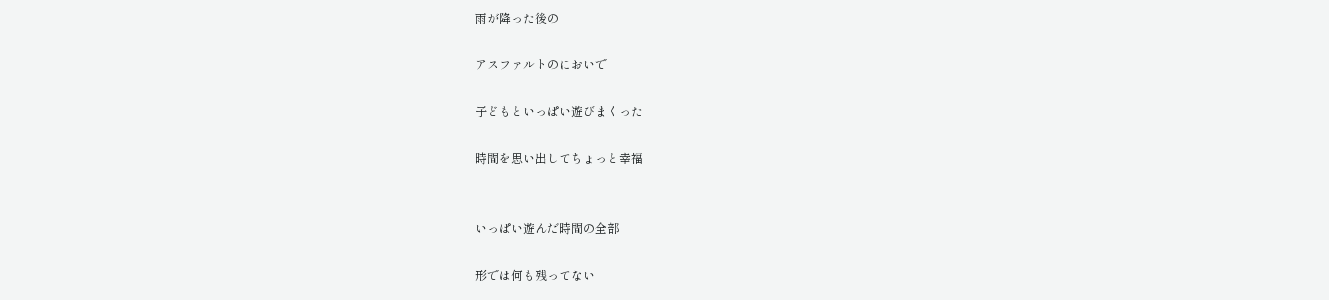雨が降った後の

アスファルトのにおいで

子どもといっぱい遊びまくった

時間を思い出してちょっと幸福


いっぱい遊んだ時間の全部

形では何も残ってない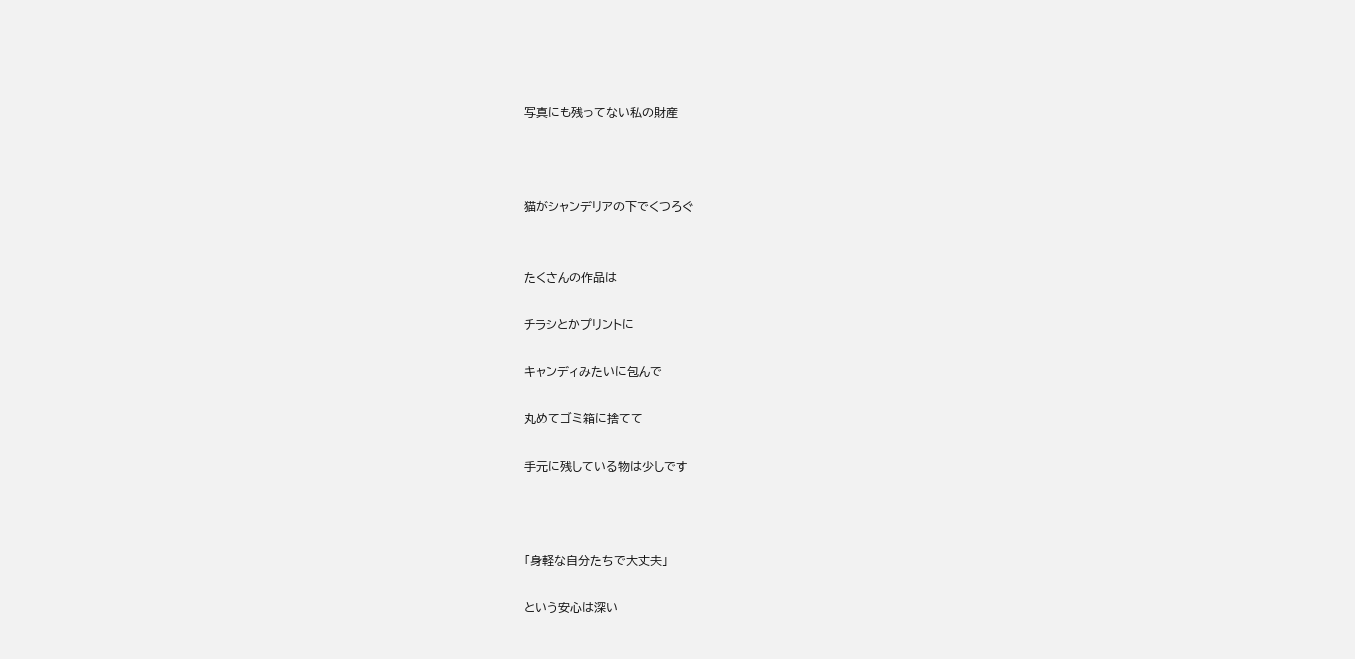写真にも残ってない私の財産



猫がシャンデリアの下でくつろぐ


たくさんの作品は

チラシとかプリントに

キャンディみたいに包んで

丸めてゴミ箱に捨てて

手元に残している物は少しです



「身軽な自分たちで大丈夫」

という安心は深い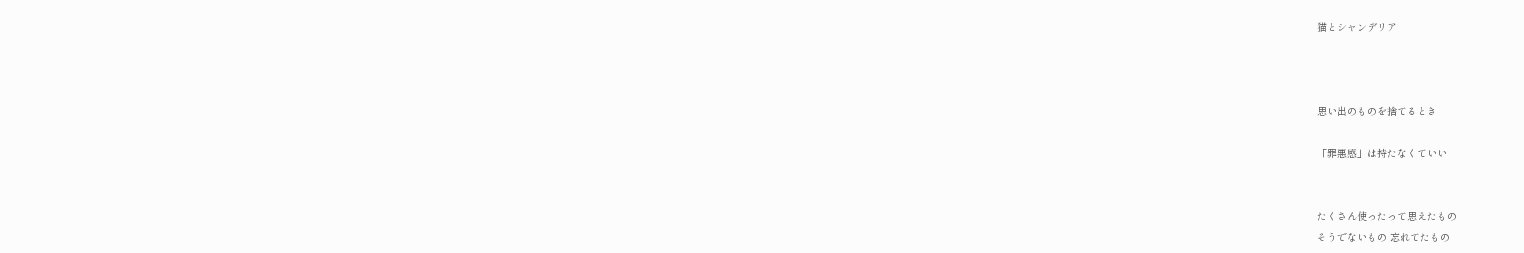猫とシャンデリア



思い出のものを捨てるとき

「罪悪感」は持たなくていい


たくさん使ったって思えたもの
そうでないもの 忘れてたもの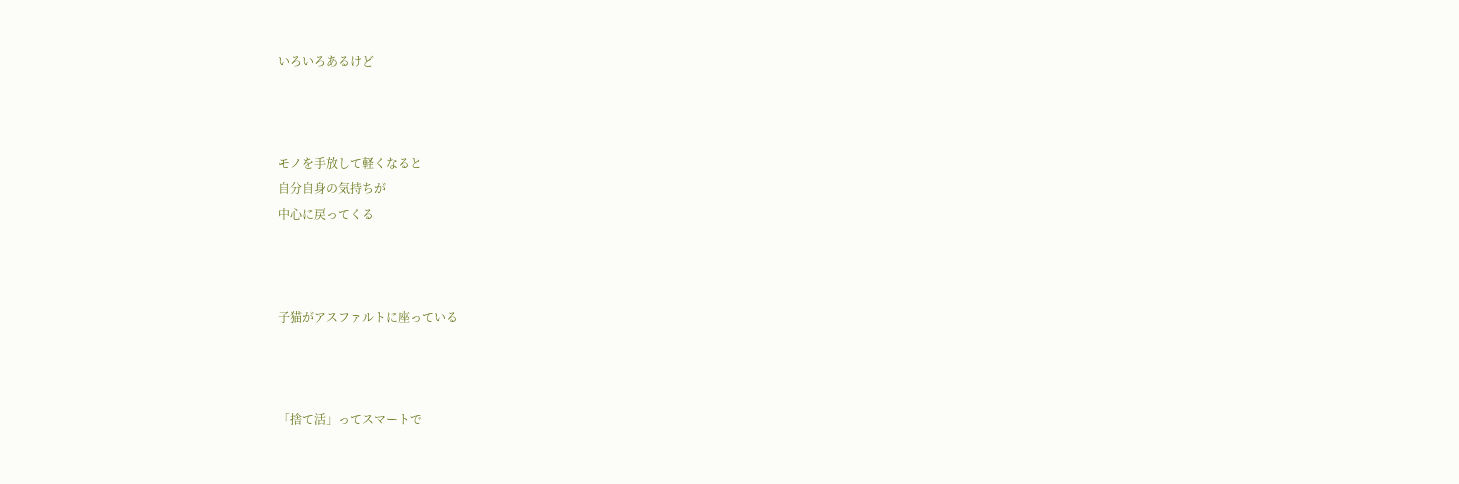いろいろあるけど



モノを手放して軽くなると
自分自身の気持ちが
中心に戻ってくる



子猫がアスファルトに座っている



「捨て活」ってスマートで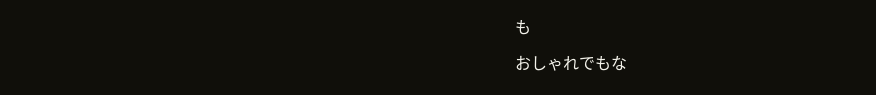も

おしゃれでもな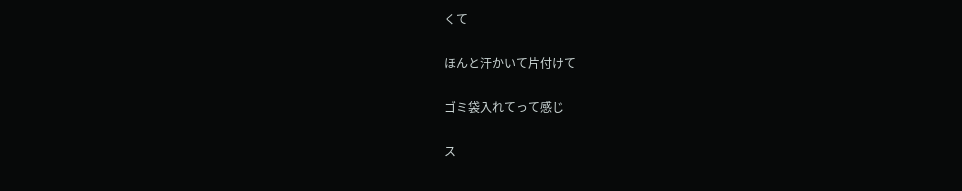くて

ほんと汗かいて片付けて

ゴミ袋入れてって感じ

ス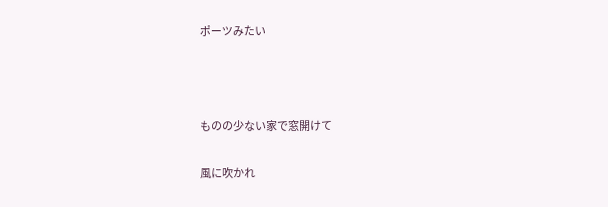ポーツみたい



ものの少ない家で窓開けて

風に吹かれ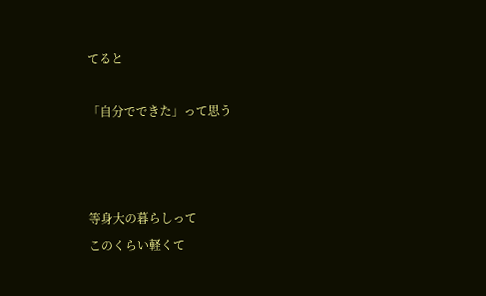てると

「自分でできた」って思う



等身大の暮らしって
このくらい軽くて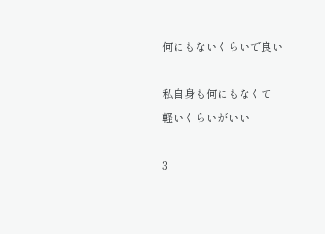何にもないくらいで良い

私自身も何にもなくて
軽いくらいがいい

3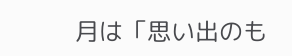月は「思い出のも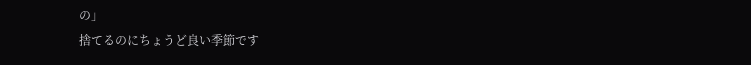の」
捨てるのにちょうど良い季節です